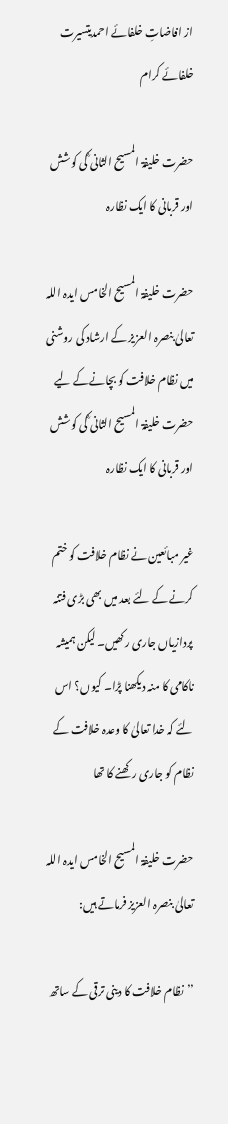از افاضاتِ خلفائے احمدیتسیرت خلفائے کرام

حضرت خلیفۃ المسیح الثانی ؓکی کوشش اور قربانی کا ایک نظارہ

حضرت خلیفۃ المسیح الخامس ایدہ اللہ تعالیٰ بنصرہ العزیز کے ارشاد کی روشنی میں نظام خلافت کو بچانےکے لیے حضرت خلیفۃ المسیح الثانی ؓکی کوشش اور قربانی کا ایک نظارہ

غیر مبائعین نے نظام خلافت کو ختم کرنے کے لئے بعد میں بھی بڑی فتنہ پردازیاں جاری رکھیں۔ لیکن ہمیشہ ناکامی کا منہ دیکھنا پڑا۔ کیوں؟ اس لئے کہ خدا تعالیٰ کا وعدہ خلافت کے نظام کو جاری رکھنے کا تھا

حضرت خلیفۃ المسیح الخامس ایدہ اللہ تعالیٰ بنصرہ العزیز فرماتے ہیں:

’’نظام خلافت کا دینی ترقی کے ساتھ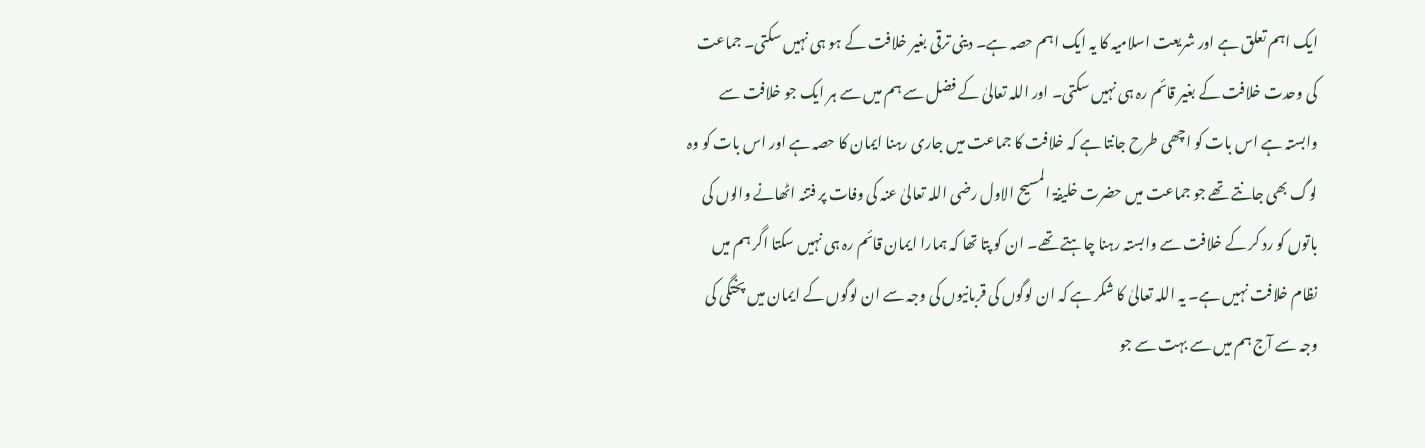ایک اہم تعلق ہے اور شریعت اسلامیہ کا یہ ایک اہم حصہ ہے۔ دینی ترقی بغیر خلافت کے ہو ہی نہیں سکتی۔ جماعت کی وحدت خلافت کے بغیر قائم رہ ہی نہیں سکتی۔ اور اللہ تعالیٰ کے فضل سے ہم میں سے ہر ایک جو خلافت سے وابستہ ہے اس بات کو اچھی طرح جانتا ہے کہ خلافت کا جماعت میں جاری رہنا ایمان کا حصہ ہے اور اس بات کو وہ لوگ بھی جانتے تھے جو جماعت میں حضرت خلیفۃ المسیح الاول رضی اللہ تعالیٰ عنہ کی وفات پر فتنہ اٹھانے والوں کی باتوں کو رد کر کے خلافت سے وابستہ رہنا چاہتے تھے۔ ان کو پتا تھا کہ ہمارا ایمان قائم رہ ہی نہیں سکتا اگر ہم میں نظام خلافت نہیں ہے۔ یہ اللہ تعالیٰ کا شکر ہے کہ ان لوگوں کی قربانیوں کی وجہ سے ان لوگوں کے ایمان میں پختگی کی وجہ سے آج ہم میں سے بہت سے جو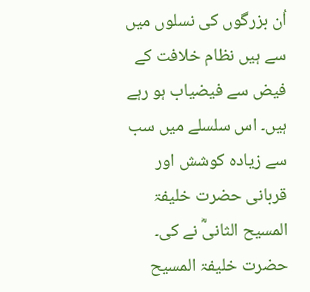اُن بزرگوں کی نسلوں میں سے ہیں نظام خلافت کے فیض سے فیضیاب ہو رہے ہیں۔ اس سلسلے میں سب سے زیادہ کوشش اور قربانی حضرت خلیفۃ المسیح الثانیؓ نے کی۔ حضرت خلیفۃ المسیح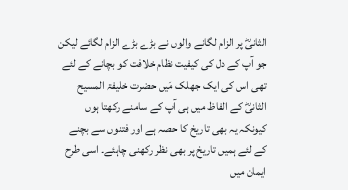الثانیؓ پر الزام لگانے والوں نے بڑے بڑے الزام لگائے لیکن جو آپ کے دل کی کیفیت نظام خلافت کو بچانے کے لئے تھی اس کی ایک جھلک مَیں حضرت خلیفۃ المسیح الثانیؓ کے الفاظ میں ہی آپ کے سامنے رکھتا ہوں کیونکہ یہ بھی تاریخ کا حصہ ہے اور فتنوں سے بچنے کے لئے ہمیں تاریخ پر بھی نظر رکھنی چاہئے۔ اسی طرح ایمان میں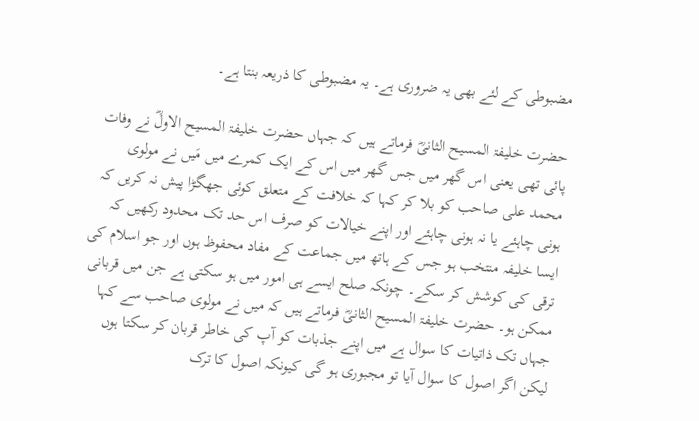مضبوطی کے لئے بھی یہ ضروری ہے۔ یہ مضبوطی کا ذریعہ بنتا ہے۔

حضرت خلیفۃ المسیح الثانیؓ فرماتے ہیں کہ جہاں حضرت خلیفۃ المسیح الاولؓ نے وفات پائی تھی یعنی اس گھر میں جس گھر میں اس کے ایک کمرے میں مَیں نے مولوی محمد علی صاحب کو بلا کر کہا کہ خلافت کے متعلق کوئی جھگڑا پیش نہ کریں کہ ہونی چاہئے یا نہ ہونی چاہئے اور اپنے خیالات کو صرف اس حد تک محدود رکھیں کہ ایسا خلیفہ منتخب ہو جس کے ہاتھ میں جماعت کے مفاد محفوظ ہوں اور جو اسلام کی ترقی کی کوشش کر سکے۔ چونکہ صلح ایسے ہی امور میں ہو سکتی ہے جن میں قربانی ممکن ہو۔ حضرت خلیفۃ المسیح الثانیؓ فرماتے ہیں کہ میں نے مولوی صاحب سے کہا جہاں تک ذاتیات کا سوال ہے میں اپنے جذبات کو آپ کی خاطر قربان کر سکتا ہوں لیکن اگر اصول کا سوال آیا تو مجبوری ہو گی کیونکہ اصول کا ترک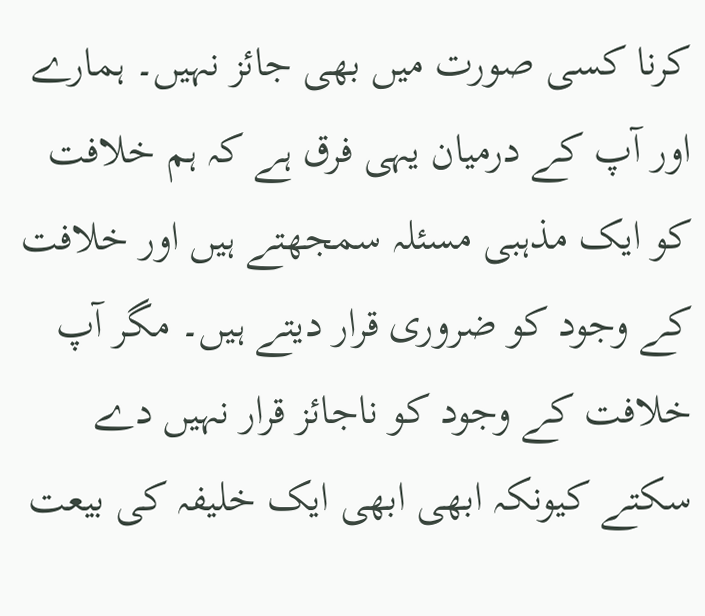کرنا کسی صورت میں بھی جائز نہیں۔ ہمارے اور آپ کے درمیان یہی فرق ہے کہ ہم خلافت کو ایک مذہبی مسئلہ سمجھتے ہیں اور خلافت کے وجود کو ضروری قرار دیتے ہیں۔ مگر آپ خلافت کے وجود کو ناجائز قرار نہیں دے سکتے کیونکہ ابھی ابھی ایک خلیفہ کی بیعت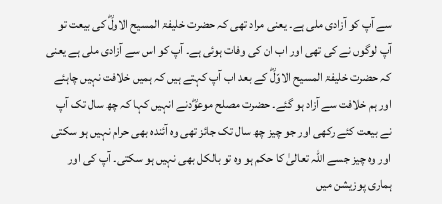سے آپ کو آزادی ملی ہے۔ یعنی مراد تھی کہ حضرت خلیفۃ المسیح الاولؓ کی بیعت تو آپ لوگوں نے کی تھی اور اب ان کی وفات ہوئی ہے۔ آپ کو اس سے آزادی ملی ہے یعنی کہ حضرت خلیفۃ المسیح الاوّلؓ کے بعد اب آپ کہتے ہیں کہ ہمیں خلافت نہیں چاہئے اور ہم خلافت سے آزاد ہو گئے۔ حضرت مصلح موعوؓدنے انہیں کہا کہ چھ سال تک آپ نے بیعت کئے رکھی اور جو چیز چھ سال تک جائز تھی وہ آئندہ بھی حرام نہیں ہو سکتی اور وہ چیز جسے اللہ تعالیٰ کا حکم ہو وہ تو بالکل بھی نہیں ہو سکتی۔ آپ کی اور ہماری پوزیشن میں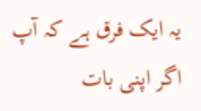یہ ایک فرق ہے کہ آپ اگر اپنی بات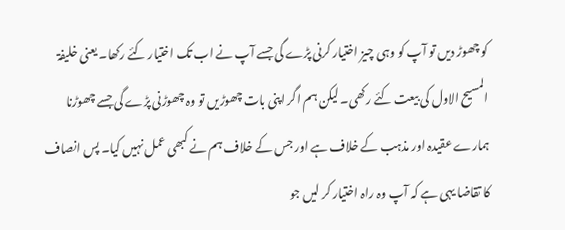کو چھوڑ دیں تو آپ کو وہی چیز اختیار کرنی پڑے گی جسے آپ نے اب تک اختیار کئے رکھا۔ یعنی خلیفۃ المسیح الاول کی بیعت کئے رکھی۔ لیکن ہم اگر اپنی بات چھوڑیں تو وہ چھوڑنی پڑے گی جسے چھوڑنا ہمارے عقیدہ اور مذہب کے خلاف ہے اور جس کے خلاف ہم نے کبھی عمل نہیں کیا۔ پس انصاف کا تقاضا یہی ہے کہ آپ وہ راہ اختیار کر لیں جو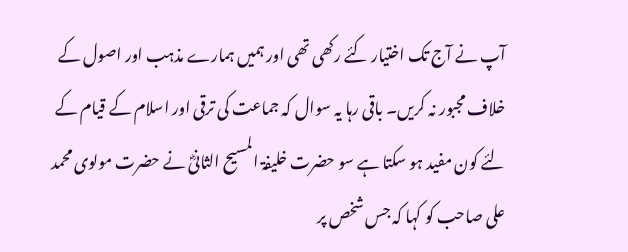آپ نے آج تک اختیار کئے رکھی تھی اور ہمیں ہمارے مذہب اور اصول کے خلاف مجبور نہ کریں۔ باقی رہا یہ سوال کہ جماعت کی ترقی اور اسلام کے قیام کے لئے کون مفید ہو سکتا ہے سو حضرت خلیفۃ المسیح الثانیؓ نے حضرت مولوی محمد علی صاحب کو کہا کہ جس شخص پر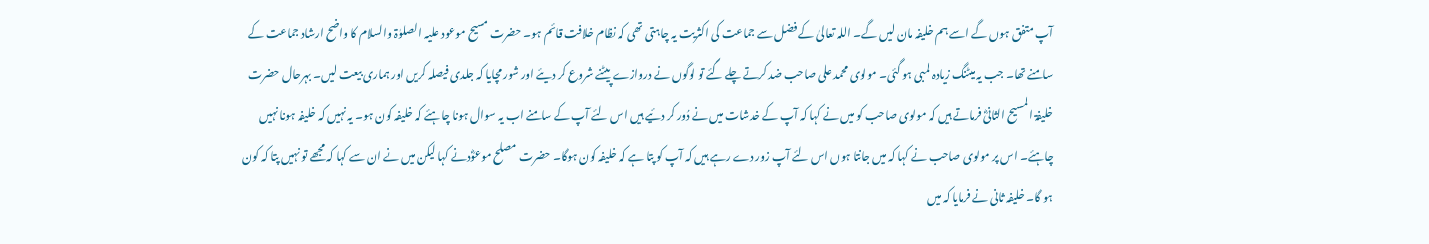آپ متفق ہوں گے اسے ہم خلیفہ مان لیں گے۔ اللہ تعالیٰ کے فضل سے جماعت کی اکثریت یہ چاہتی تھی کہ نظام خلافت قائم ہو۔ حضرت مسیح موعود علیہ الصلوٰۃ والسلام کا واضح ارشاد جماعت کے سامنے تھا۔ جب یہ میٹنگ زیادہ لمبی ہو گئی۔ مولوی محمد علی صاحب ضد کرتے چلے گئے تو لوگوں نے دروازے پیٹنے شروع کر دیئے اور شور مچایا کہ جلدی فیصلہ کریں اور ہماری بیعت لیں۔ بہرحال حضرت خلیفۃ المسیح الثانیؓ فرماتے ہیں کہ مولوی صاحب کو میں نے کہا کہ آپ کے خدشات میں نے دُور کر دئیے ہیں اس لئے آپ کے سامنے اب یہ سوال ہونا چاہئے کہ خلیفہ کون ہو۔ یہ نہیں کہ خلیفہ ہونا نہیں چاہئے۔ اس پر مولوی صاحب نے کہا کہ میں جانتا ہوں اس لئے آپ زور دے رہے ہیں کہ آپ کو پتا ہے کہ خلیفہ کون ہوگا۔ حضرت مصلح موعوؓدنے کہا لیکن میں نے ان سے کہا کہ مجھے تو نہیں پتا کہ کون ہو گا۔ خلیفہ ثانی نے فرمایا کہ میں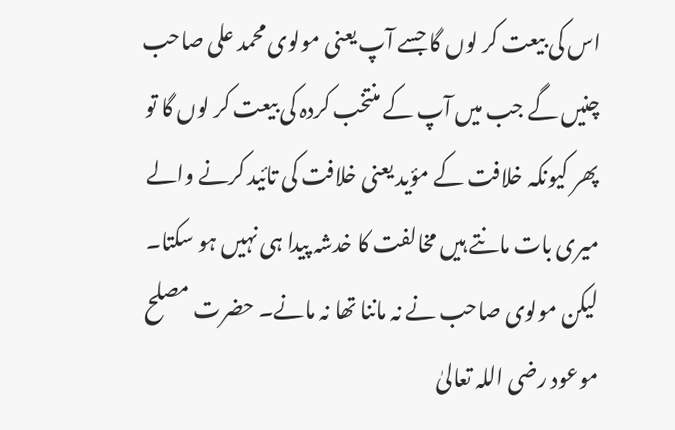اس کی بیعت کر لوں گا جسے آپ یعنی مولوی محمد علی صاحب چنیں گے جب میں آپ کے منتخب کردہ کی بیعت کر لوں گا تو پھر کیونکہ خلافت کے مؤید یعنی خلافت کی تائید کرنے والے میری بات مانتے ہیں مخالفت کا خدشہ پیدا ہی نہیں ہو سکتا۔ لیکن مولوی صاحب نے نہ ماننا تھا نہ مانے۔ حضرت مصلح موعود رضی اللہ تعالیٰ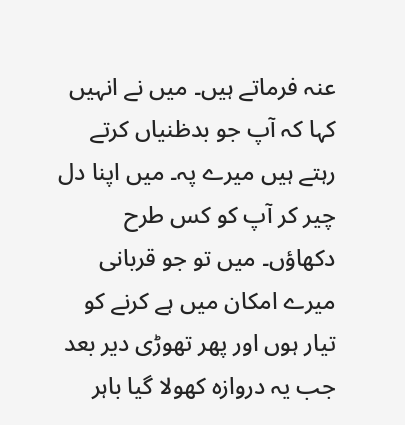عنہ فرماتے ہیں۔ میں نے انہیں کہا کہ آپ جو بدظنیاں کرتے رہتے ہیں میرے پہ۔ میں اپنا دل چیر کر آپ کو کس طرح دکھاؤں۔ میں تو جو قربانی میرے امکان میں ہے کرنے کو تیار ہوں اور پھر تھوڑی دیر بعد جب یہ دروازہ کھولا گیا باہر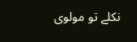نکلے تو مولوی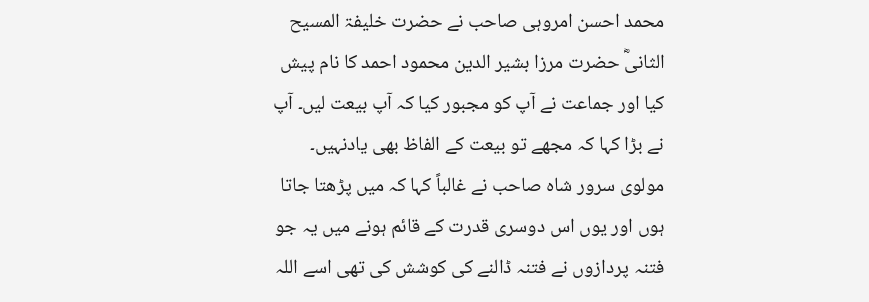محمد احسن امروہی صاحب نے حضرت خلیفۃ المسیح الثانیؓ حضرت مرزا بشیر الدین محمود احمد کا نام پیش کیا اور جماعت نے آپ کو مجبور کیا کہ آپ بیعت لیں۔ آپ نے بڑا کہا کہ مجھے تو بیعت کے الفاظ بھی یادنہیں۔ مولوی سرور شاہ صاحب نے غالباً کہا کہ میں پڑھتا جاتا ہوں اور یوں اس دوسری قدرت کے قائم ہونے میں یہ جو فتنہ پردازوں نے فتنہ ڈالنے کی کوشش کی تھی اسے اللہ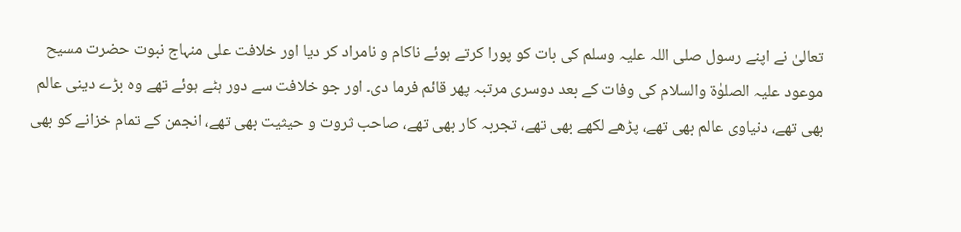تعالیٰ نے اپنے رسول صلی اللہ علیہ وسلم کی بات کو پورا کرتے ہوئے ناکام و نامراد کر دیا اور خلافت علی منہاج نبوت حضرت مسیح موعود علیہ الصلوٰۃ والسلام کی وفات کے بعد دوسری مرتبہ پھر قائم فرما دی۔ اور جو خلافت سے دور ہٹے ہوئے تھے وہ بڑے دینی عالم بھی تھے، دنیاوی عالم بھی تھے، پڑھے لکھے بھی تھے، تجربہ کار بھی تھے، صاحب ثروت و حیثیت بھی تھے، انجمن کے تمام خزانے کو بھی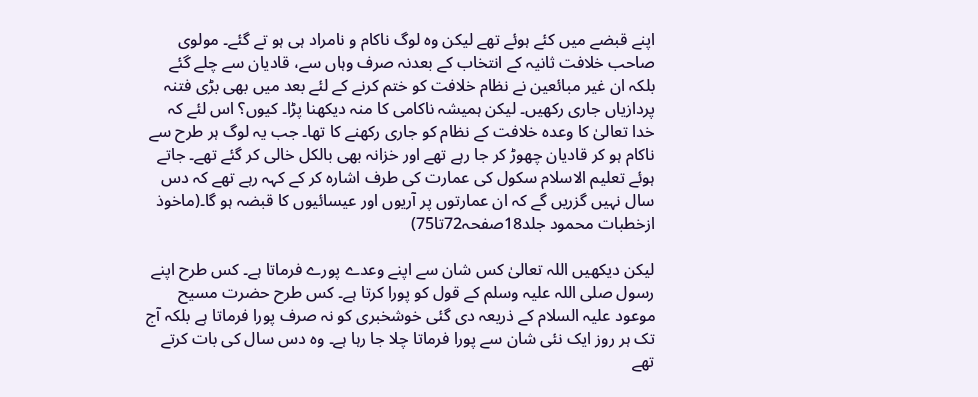اپنے قبضے میں کئے ہوئے تھے لیکن وہ لوگ ناکام و نامراد ہی ہو تے گئے۔ مولوی صاحب خلافت ثانیہ کے انتخاب کے بعدنہ صرف وہاں سے، قادیان سے چلے گئے بلکہ ان غیر مبائعین نے نظام خلافت کو ختم کرنے کے لئے بعد میں بھی بڑی فتنہ پردازیاں جاری رکھیں۔ لیکن ہمیشہ ناکامی کا منہ دیکھنا پڑا۔ کیوں؟ اس لئے کہ خدا تعالیٰ کا وعدہ خلافت کے نظام کو جاری رکھنے کا تھا۔ جب یہ لوگ ہر طرح سے ناکام ہو کر قادیان چھوڑ کر جا رہے تھے اور خزانہ بھی بالکل خالی کر گئے تھے۔ جاتے ہوئے تعلیم الاسلام سکول کی عمارت کی طرف اشارہ کر کے کہہ رہے تھے کہ دس سال نہیں گزریں گے کہ ان عمارتوں پر آریوں اور عیسائیوں کا قبضہ ہو گا۔(ماخوذ ازخطبات محمود جلد18صفحہ72تا75)

لیکن دیکھیں اللہ تعالیٰ کس شان سے اپنے وعدے پورے فرماتا ہے۔ کس طرح اپنے رسول صلی اللہ علیہ وسلم کے قول کو پورا کرتا ہے۔ کس طرح حضرت مسیح موعود علیہ السلام کے ذریعہ دی گئی خوشخبری کو نہ صرف پورا فرماتا ہے بلکہ آج تک ہر روز ایک نئی شان سے پورا فرماتا چلا جا رہا ہے۔ وہ دس سال کی بات کرتے تھے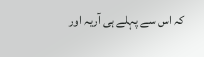کہ اس سے پہلے ہی آریہ اور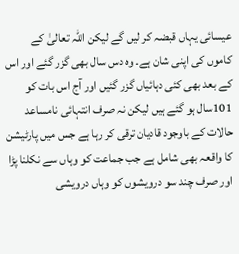عیسائی یہاں قبضہ کر لیں گے لیکن اللہ تعالیٰ کے کاموں کی اپنی شان ہے۔ وہ دس سال بھی گزر گئے اور اس کے بعد بھی کئی دہائیاں گزر گئیں اور آج اس بات کو 101سال ہو گئے ہیں لیکن نہ صرف انتہائی نامساعد حالات کے باوجود قادیان ترقی کر رہا ہے جس میں پارٹیشن کا واقعہ بھی شامل ہے جب جماعت کو وہاں سے نکلنا پڑا اور صرف چند سو درویشوں کو وہاں درویشی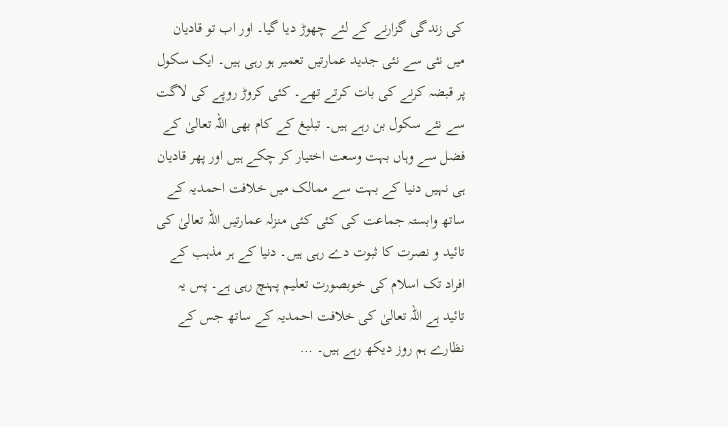کی زندگی گزارنے کے لئے چھوڑ دیا گیا۔ اور اب تو قادیان میں نئی سے نئی جدید عمارتیں تعمیر ہو رہی ہیں۔ ایک سکول پر قبضہ کرنے کی بات کرتے تھے۔ کئی کروڑ روپے کی لاگت سے نئے سکول بن رہے ہیں۔ تبلیغ کے کام بھی اللہ تعالیٰ کے فضل سے وہاں بہت وسعت اختیار کر چکے ہیں اور پھر قادیان ہی نہیں دنیا کے بہت سے ممالک میں خلافت احمدیہ کے ساتھ وابستہ جماعت کی کئی کئی منزلہ عمارتیں اللہ تعالیٰ کی تائید و نصرت کا ثبوت دے رہی ہیں۔ دنیا کے ہر مذہب کے افراد تک اسلام کی خوبصورت تعلیم پہنچ رہی ہے۔ پس یہ تائید ہے اللہ تعالیٰ کی خلافت احمدیہ کے ساتھ جس کے نظارے ہم روز دیکھ رہے ہیں۔ …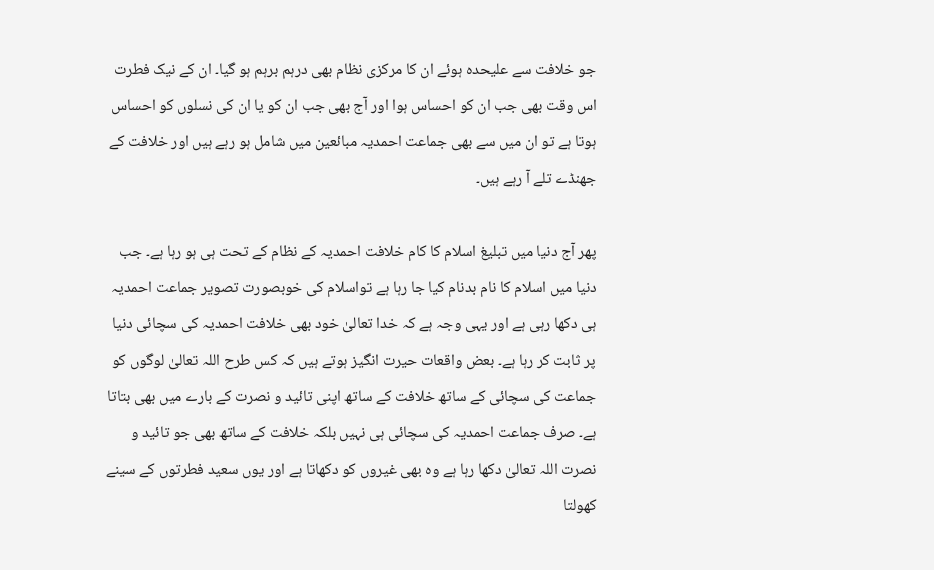جو خلافت سے علیحدہ ہوئے ان کا مرکزی نظام بھی درہم برہم ہو گیا۔ ان کے نیک فطرت اس وقت بھی جب ان کو احساس ہوا اور آج بھی جب ان کو یا ان کی نسلوں کو احساس ہوتا ہے تو ان میں سے بھی جماعت احمدیہ مبائعین میں شامل ہو رہے ہیں اور خلافت کے جھنڈے تلے آ رہے ہیں۔

پھر آج دنیا میں تبلیغ اسلام کا کام خلافت احمدیہ کے نظام کے تحت ہی ہو رہا ہے۔ جب دنیا میں اسلام کا نام بدنام کیا جا رہا ہے تواسلام کی خوبصورت تصویر جماعت احمدیہ ہی دکھا رہی ہے اور یہی وجہ ہے کہ خدا تعالیٰ خود بھی خلافت احمدیہ کی سچائی دنیا پر ثابت کر رہا ہے۔ بعض واقعات حیرت انگیز ہوتے ہیں کہ کس طرح اللہ تعالیٰ لوگوں کو جماعت کی سچائی کے ساتھ خلافت کے ساتھ اپنی تائید و نصرت کے بارے میں بھی بتاتا ہے۔ صرف جماعت احمدیہ کی سچائی ہی نہیں بلکہ خلافت کے ساتھ بھی جو تائید و نصرت اللہ تعالیٰ دکھا رہا ہے وہ بھی غیروں کو دکھاتا ہے اور یوں سعید فطرتوں کے سینے کھولتا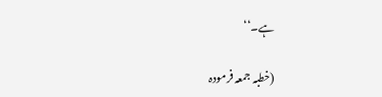ہے۔‘‘

(خطبہ جمعہ فرمودہ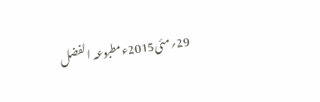29؍مئی2015ءمطبوعہ الفضل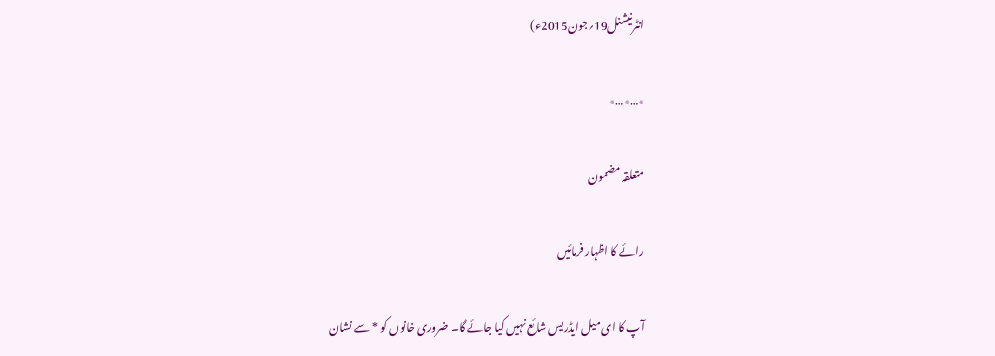انٹرنیشنل19؍جون2015ء)

٭…٭…٭

متعلقہ مضمون

رائے کا اظہار فرمائیں

آپ کا ای میل ایڈریس شائع نہیں کیا جائے گا۔ ضروری خانوں کو * سے نشان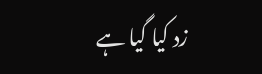زد کیا گیا ہے